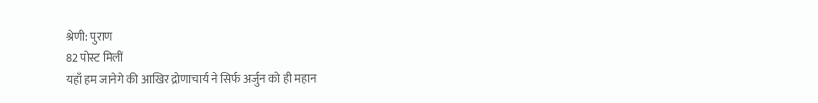श्रेणी: पुराण
82 पोस्ट मिलीं
यहाँ हम जानेगे की आखिर द्रोणाचार्य ने सिर्फ अर्जुन को ही महान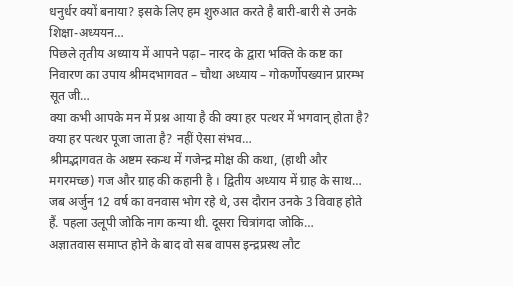धनुर्धर क्यों बनाया? इसके लिए हम शुरुआत करते है बारी-बारी से उनके शिक्षा-अध्ययन…
पिछले तृतीय अध्याय में आपने पढ़ा– नारद के द्वारा भक्ति के कष्ट का निवारण का उपाय श्रीमदभागवत – चौथा अध्याय – गोकर्णोपख्यान प्रारम्भ सूत जी…
क्या कभी आपके मन में प्रश्न आया है की क्या हर पत्थर में भगवान् होता है? क्या हर पत्थर पूजा जाता है? नहीं ऐसा संभव…
श्रीमद्भागवत के अष्टम स्कन्ध में गजेन्द्र मोक्ष की कथा, (हाथी और मगरमच्छ) गज और ग्राह की कहानी है । द्वितीय अध्याय में ग्राह के साथ…
जब अर्जुन 12 वर्ष का वनवास भोग रहे थे, उस दौरान उनके 3 विवाह होते हैं. पहला उलूपी जोकि नाग कन्या थी. दूसरा चित्रांगदा जोकि…
अज्ञातवास समाप्त होने के बाद वो सब वापस इन्द्रप्रस्थ लौट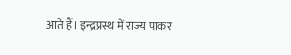आते हैं। इन्द्रप्रस्थ में राज्य पाकर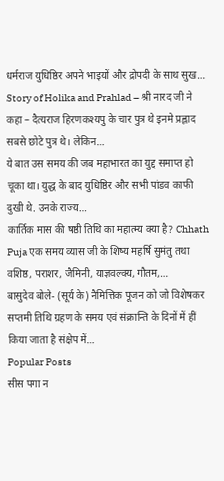धर्मराज युधिष्ठिर अपने भाइयों और द्रोपदी के साथ सुख…
Story of Holika and Prahlad – श्री नारद जी ने कहा – दैत्यराज हिरणकश्यपु के चार पुत्र थे इनमे प्रह्लाद सबसे छोटे पुत्र थे। लेकिन…
ये बात उस समय की जब महाभारत का युद्द समाप्त हो चूका था। युद्ध के बाद युधिष्ठिर और सभी पांडव काफी दुखी थे. उनके राज्य…
कार्तिक मास की षष्ठी तिथि का महात्म्य क्या है? Chhath Puja एक समय व्यास जी के शिष्य महर्षि सुमंतु तथा वशिष्ठ, पराशर, जैमिनी, याज्ञवल्क्य, गौतम,…
बासुदेव बोले- (सूर्य के) नैमित्तिक पूजन को जो विशेषकर सप्तमी तिथि ग्रहण के समय एवं संक्रान्ति के दिनों में हीं किया जाता है संक्षेप में…
Popular Posts
सीस पगा न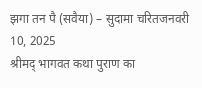झगा तन पै (सवैया) – सुदामा चरितजनवरी 10, 2025
श्रीमद् भागवत कथा पुराण का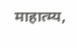माहात्म्य,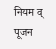नियम व् पूजन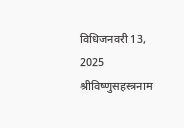विधिजनवरी 13, 2025
श्रीविष्णुसहस्त्रनाम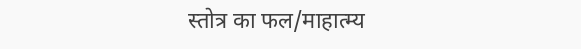स्तोत्र का फल/माहात्म्य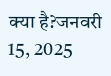क्या है?जनवरी 15, 2025